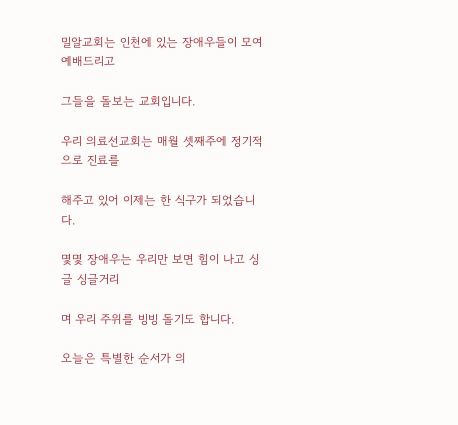밀알교회는 인천에 있는 장애우들이 모여 예배드리고

그들을 돌보는 교회입니다.

우리 의료선교회는 매월 셋째주에 정기적으로 진료를

해주고 있어 이제는 한 식구가 되었습니다.

몇몇 장애우는 우리만 보면 힘이 나고 싱글 싱글거리

며 우리 주위를 빙빙 돌기도 합니다.

오늘은 특별한 순서가 의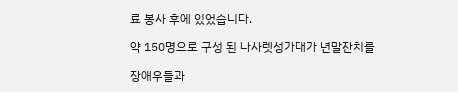료 봉사 후에 있었습니다.

약 150명으로 구성 된 나사렛성가대가 년말잔치를

장애우들과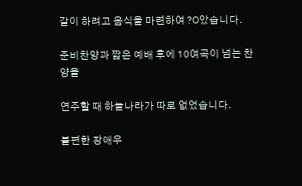같이 하려고 음식을 마련하여 ?O았습니다.

준비찬양과 짧은 예배 후에 10여곡이 넘는 찬양을

연주할 때 하늘나라가 따로 없었습니다.

불편한 장애우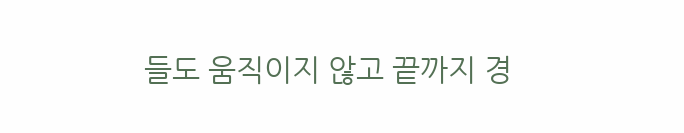들도 움직이지 않고 끝까지 경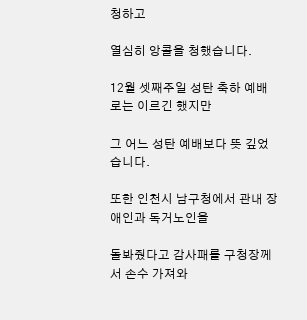청하고

열심히 앙콜을 청했습니다.

12월 셋째주일 성탄 축하 예배로는 이르긴 했지만

그 어느 성탄 예배보다 뜻 깊었습니다.

또한 인천시 남구청에서 관내 장애인과 독거노인을

돌봐줬다고 감사패를 구청장께서 손수 가져와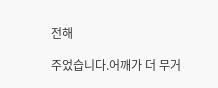전해

주었습니다.어깨가 더 무거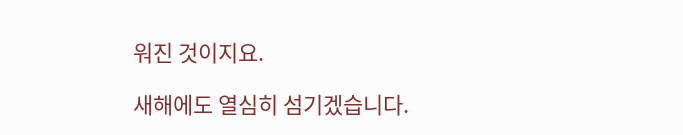워진 것이지요.

새해에도 열심히 섬기겠습니다.